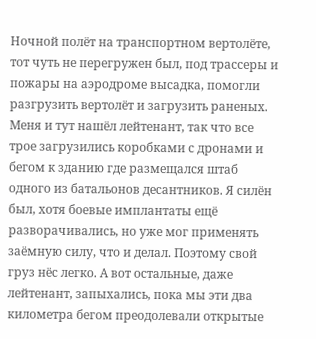Ночной полёт на транспортном вертолёте, тот чуть не перегружен был, под трассеры и пожары на аэродроме высадка, помогли разгрузить вертолёт и загрузить раненых. Меня и тут нашёл лейтенант, так что все трое загрузились коробками с дронами и бегом к зданию где размещался штаб одного из батальонов десантников. Я силён был, хотя боевые имплантаты ещё разворачивались, но уже мог применять заёмную силу, что и делал. Поэтому свой груз нёс легко. А вот остальные, даже лейтенант, запыхались, пока мы эти два километра бегом преодолевали открытые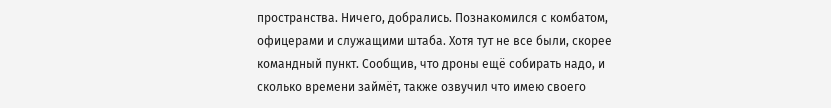пространства. Ничего, добрались. Познакомился с комбатом, офицерами и служащими штаба. Хотя тут не все были, скорее командный пункт. Сообщив, что дроны ещё собирать надо, и сколько времени займёт, также озвучил что имею своего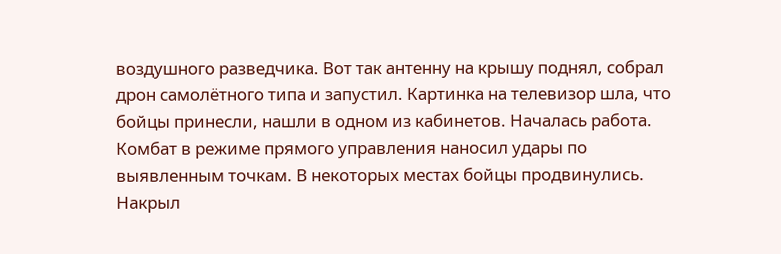воздушного разведчика. Вот так антенну на крышу поднял, собрал дрон самолётного типа и запустил. Картинка на телевизор шла, что бойцы принесли, нашли в одном из кабинетов. Началась работа. Комбат в режиме прямого управления наносил удары по выявленным точкам. В некоторых местах бойцы продвинулись. Накрыл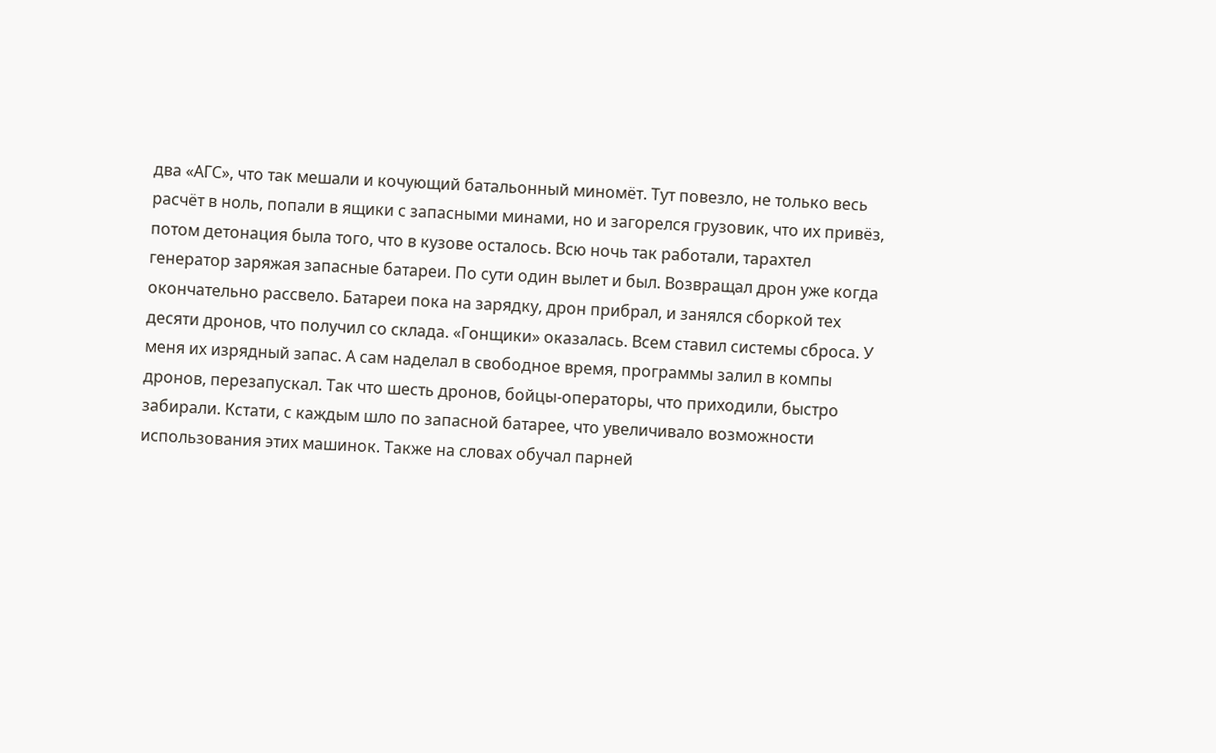два «АГС», что так мешали и кочующий батальонный миномёт. Тут повезло, не только весь расчёт в ноль, попали в ящики с запасными минами, но и загорелся грузовик, что их привёз, потом детонация была того, что в кузове осталось. Всю ночь так работали, тарахтел генератор заряжая запасные батареи. По сути один вылет и был. Возвращал дрон уже когда окончательно рассвело. Батареи пока на зарядку, дрон прибрал, и занялся сборкой тех десяти дронов, что получил со склада. «Гонщики» оказалась. Всем ставил системы сброса. У меня их изрядный запас. А сам наделал в свободное время, программы залил в компы дронов, перезапускал. Так что шесть дронов, бойцы-операторы, что приходили, быстро забирали. Кстати, с каждым шло по запасной батарее, что увеличивало возможности использования этих машинок. Также на словах обучал парней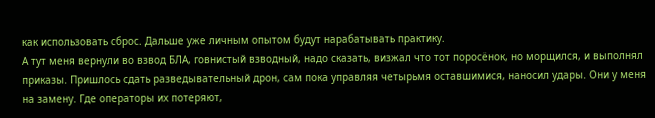как использовать сброс. Дальше уже личным опытом будут нарабатывать практику.
А тут меня вернули во взвод БЛА, говнистый взводный, надо сказать, визжал что тот поросёнок, но морщился, и выполнял приказы. Пришлось сдать разведывательный дрон, сам пока управляя четырьмя оставшимися, наносил удары. Они у меня на замену. Где операторы их потеряют,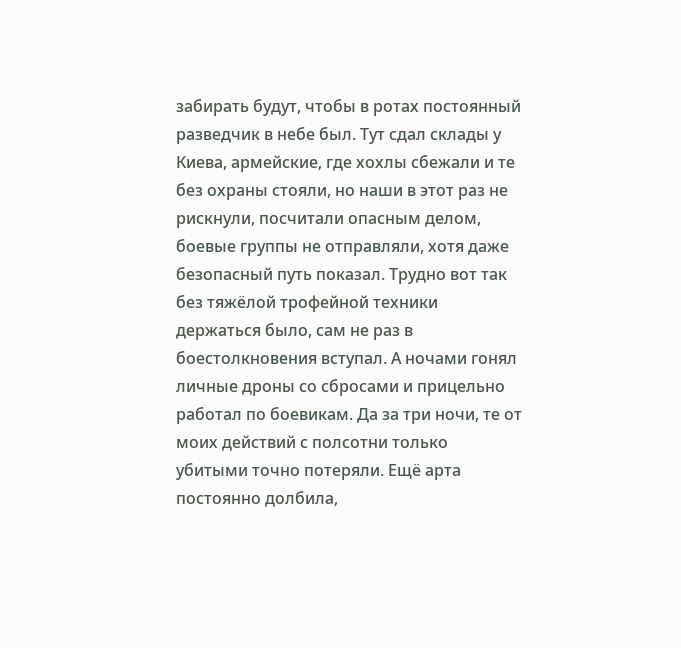забирать будут, чтобы в ротах постоянный разведчик в небе был. Тут сдал склады у Киева, армейские, где хохлы сбежали и те без охраны стояли, но наши в этот раз не рискнули, посчитали опасным делом, боевые группы не отправляли, хотя даже безопасный путь показал. Трудно вот так без тяжёлой трофейной техники держаться было, сам не раз в боестолкновения вступал. А ночами гонял личные дроны со сбросами и прицельно работал по боевикам. Да за три ночи, те от моих действий с полсотни только убитыми точно потеряли. Ещё арта постоянно долбила,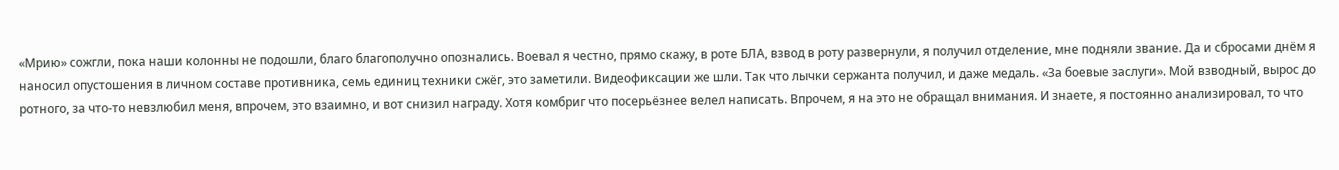«Мрию» сожгли, пока наши колонны не подошли, благо благополучно опознались. Воевал я честно, прямо скажу, в роте БЛА, взвод в роту развернули, я получил отделение, мне подняли звание. Да и сбросами днём я наносил опустошения в личном составе противника, семь единиц техники сжёг, это заметили. Видеофиксации же шли. Так что лычки сержанта получил, и даже медаль. «За боевые заслуги». Мой взводный, вырос до ротного, за что-то невзлюбил меня, впрочем, это взаимно, и вот снизил награду. Хотя комбриг что посерьёзнее велел написать. Впрочем, я на это не обращал внимания. И знаете, я постоянно анализировал, то что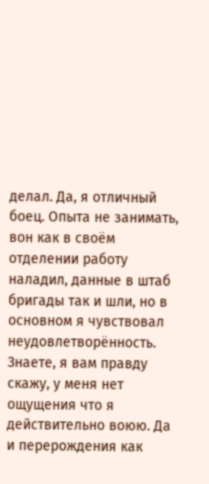делал. Да, я отличный боец. Опыта не занимать, вон как в своём отделении работу наладил, данные в штаб бригады так и шли, но в основном я чувствовал неудовлетворённость.
Знаете, я вам правду скажу, у меня нет ощущения что я действительно воюю. Да и перерождения как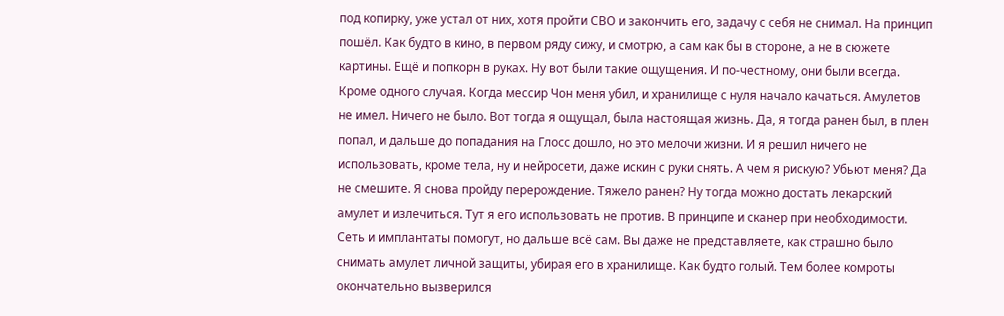под копирку, уже устал от них, хотя пройти СВО и закончить его, задачу с себя не снимал. На принцип пошёл. Как будто в кино, в первом ряду сижу, и смотрю, а сам как бы в стороне, а не в сюжете картины. Ещё и попкорн в руках. Ну вот были такие ощущения. И по-честному, они были всегда. Кроме одного случая. Когда мессир Чон меня убил, и хранилище с нуля начало качаться. Амулетов не имел. Ничего не было. Вот тогда я ощущал, была настоящая жизнь. Да, я тогда ранен был, в плен попал, и дальше до попадания на Глосс дошло, но это мелочи жизни. И я решил ничего не использовать, кроме тела, ну и нейросети, даже искин с руки снять. А чем я рискую? Убьют меня? Да не смешите. Я снова пройду перерождение. Тяжело ранен? Ну тогда можно достать лекарский амулет и излечиться. Тут я его использовать не против. В принципе и сканер при необходимости. Сеть и имплантаты помогут, но дальше всё сам. Вы даже не представляете, как страшно было снимать амулет личной защиты, убирая его в хранилище. Как будто голый. Тем более комроты окончательно вызверился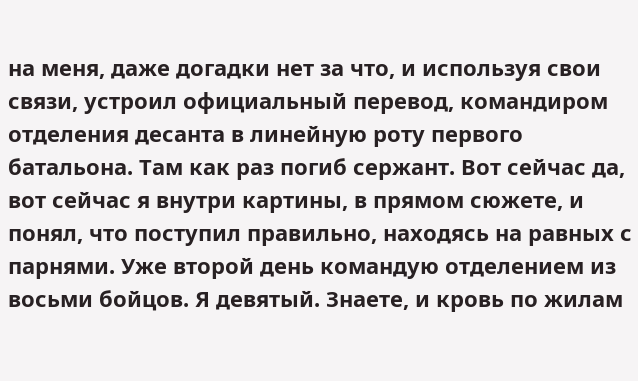на меня, даже догадки нет за что, и используя свои связи, устроил официальный перевод, командиром отделения десанта в линейную роту первого батальона. Там как раз погиб сержант. Вот сейчас да, вот сейчас я внутри картины, в прямом сюжете, и понял, что поступил правильно, находясь на равных с парнями. Уже второй день командую отделением из восьми бойцов. Я девятый. Знаете, и кровь по жилам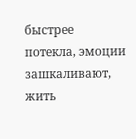быстрее потекла, эмоции зашкаливают, жить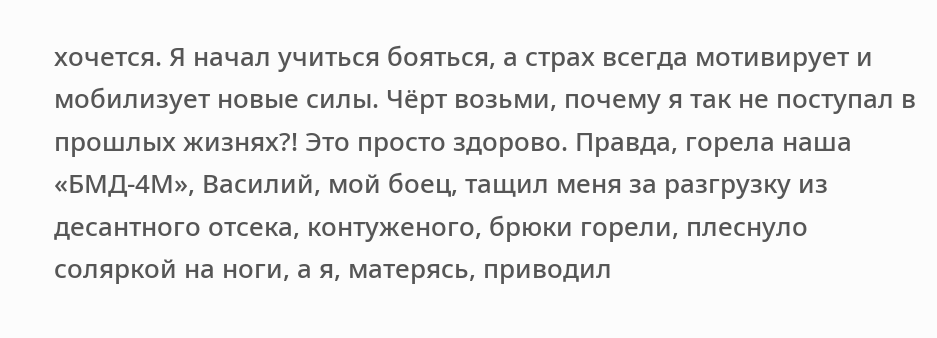хочется. Я начал учиться бояться, а страх всегда мотивирует и мобилизует новые силы. Чёрт возьми, почему я так не поступал в прошлых жизнях?! Это просто здорово. Правда, горела наша «БМД-4М», Василий, мой боец, тащил меня за разгрузку из десантного отсека, контуженого, брюки горели, плеснуло соляркой на ноги, а я, матерясь, приводил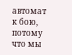автомат к бою, потому что мы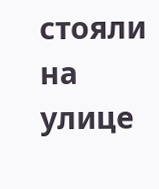стояли на улице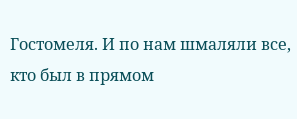Гостомеля. И по нам шмаляли все, кто был в прямом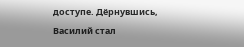доступе. Дёрнувшись, Василий стал